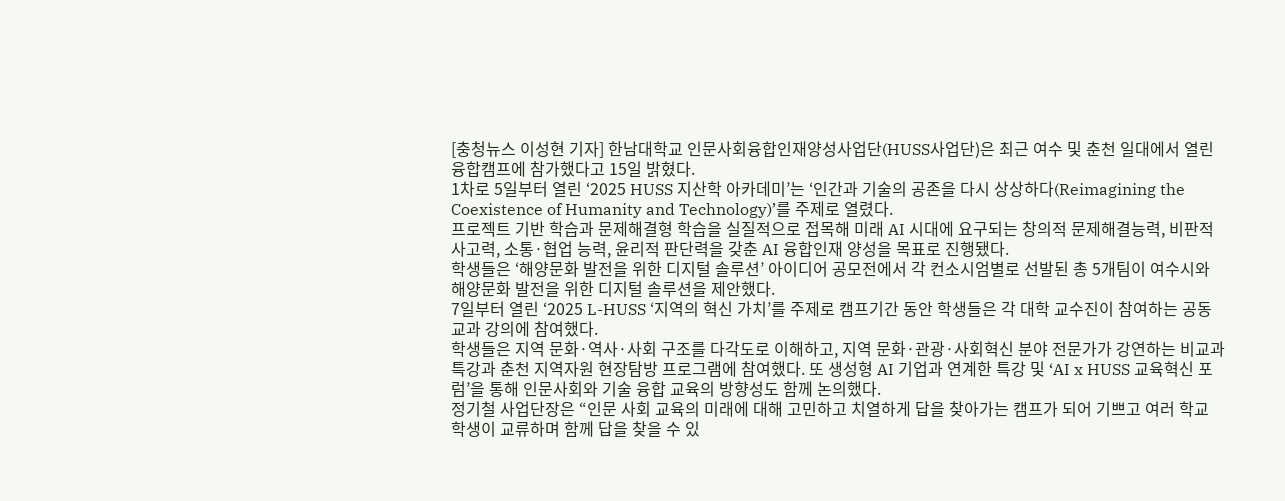[충청뉴스 이성현 기자] 한남대학교 인문사회융합인재양성사업단(HUSS사업단)은 최근 여수 및 춘천 일대에서 열린 융합캠프에 참가했다고 15일 밝혔다.
1차로 5일부터 열린 ‘2025 HUSS 지산학 아카데미’는 ‘인간과 기술의 공존을 다시 상상하다(Reimagining the Coexistence of Humanity and Technology)’를 주제로 열렸다.
프로젝트 기반 학습과 문제해결형 학습을 실질적으로 접목해 미래 AI 시대에 요구되는 창의적 문제해결능력, 비판적 사고력, 소통·협업 능력, 윤리적 판단력을 갖춘 AI 융합인재 양성을 목표로 진행됐다.
학생들은 ‘해양문화 발전을 위한 디지털 솔루션’ 아이디어 공모전에서 각 컨소시엄별로 선발된 총 5개팀이 여수시와 해양문화 발전을 위한 디지털 솔루션을 제안했다.
7일부터 열린 ‘2025 L-HUSS ‘지역의 혁신 가치’를 주제로 캠프기간 동안 학생들은 각 대학 교수진이 참여하는 공동 교과 강의에 참여했다.
학생들은 지역 문화·역사·사회 구조를 다각도로 이해하고, 지역 문화·관광·사회혁신 분야 전문가가 강연하는 비교과 특강과 춘천 지역자원 현장탐방 프로그램에 참여했다. 또 생성형 AI 기업과 연계한 특강 및 ‘AI x HUSS 교육혁신 포럼’을 통해 인문사회와 기술 융합 교육의 방향성도 함께 논의했다.
정기철 사업단장은 “인문 사회 교육의 미래에 대해 고민하고 치열하게 답을 찾아가는 캠프가 되어 기쁘고 여러 학교 학생이 교류하며 함께 답을 찾을 수 있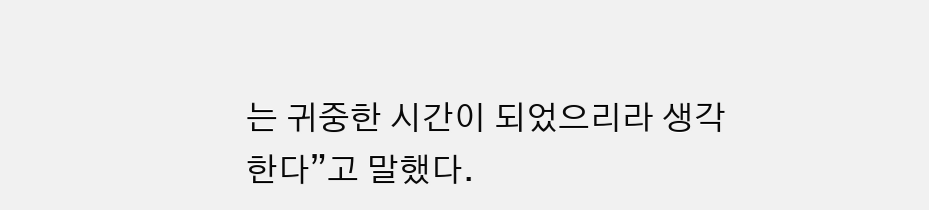는 귀중한 시간이 되었으리라 생각한다”고 말했다.